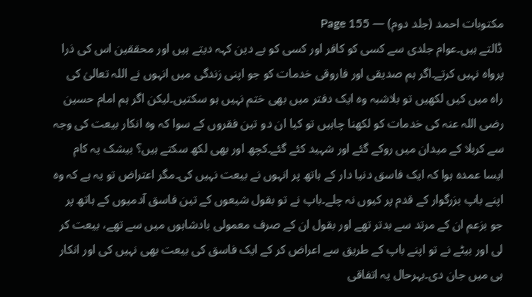مکتوبات احمد (جلد دوم) — Page 155
ڈالتے ہیں۔عوام جلدی سے کسی کو کافر اور کسی کو بے دین کہہ دیتے ہیں اور محققین اس کی ذرا پرواہ نہیں کرتے۔اگر ہم صدیقی اور فاروقی خدمات کو جو اپنی زندگی میں انہوں نے اللہ تعالیٰ کی راہ میں کیں لکھیں تو بلاشبہ وہ ایک دفتر میں بھی ختم نہیں ہو سکتیں۔لیکن اگر ہم امام حسین رضی اللہ عنہ کی خدمات کو لکھنا چاہیں تو کیا ان دو تین فقروں کے سوا کہ وہ انکار بیعت کی وجہ سے کربلا کے میدان میں روکے گئے اور شہید کئے گئے۔کچھ اور بھی لکھ سکتے ہیں؟ بیشک یہ کام ایسا عمدہ ہوا کہ ایک فاسق دنیا دار کے ہاتھ پر انہوں نے بیعت نہیں کی۔مگر اعتراض تو یہ ہے کہ وہ اپنے باپ بزرگوار کے قدم پر کیوں نہ چلے۔باپ نے تو بقول شیعوں کے تین فاسق آدمیوں کے ہاتھ پر جو بزعم ان کے مرتد سے بدتر تھے اور بقول ان کے صرف معمولی بادشاہوں میں سے تھے، بیعت کر لی اور بیٹے نے تو اپنے باپ کے طریق سے اعراض کر کے ایک فاسق کی بیعت بھی نہیں کی اور انکار ہی میں جان دی۔بہرحال یہ اتفاقی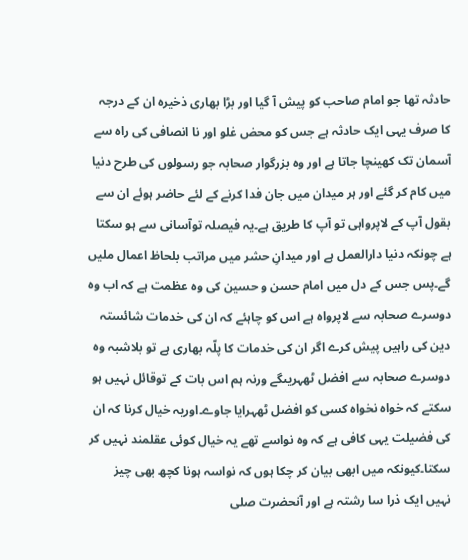حادثہ تھا جو امام صاحب کو پیش آ گیا اور بڑا بھاری ذخیرہ ان کے درجہ کا صرف یہی ایک حادثہ ہے جس کو محض غلو اور نا انصافی کی راہ سے آسمان تک کھینچا جاتا ہے اور وہ بزرگوار صحابہ جو رسولوں کی طرح دنیا میں کام کر گئے اور ہر میدان میں جان فدا کرنے کے لئے حاضر ہوئے ان سے بقول آپ کے لاپرواہی تو آپ کا طریق ہے۔یہ فیصلہ توآسانی سے ہو سکتا ہے چونکہ دنیا دارالعمل ہے اور میدانِ حشر میں مراتب بلحاظ اعمال ملیں گے۔پس جس کے دل میں امام حسن و حسین کی وہ عظمت ہے کہ اب وہ دوسرے صحابہ سے لاپرواہ ہے اس کو چاہئے کہ ان کی خدمات شائستہ دین کی راہیں پیش کرے اگر ان کی خدمات کا پلّہ بھاری ہے تو بلاشبہ وہ دوسرے صحابہ سے افضل ٹھہریںگے ورنہ ہم اس بات کے توقائل نہیں ہو سکتے کہ خواہ نخواہ کسی کو افضل ٹھہرایا جاوے۔اوریہ خیال کرنا کہ ان کی فضیلت یہی کافی ہے کہ وہ نواسے تھے یہ خیال کوئی عقلمند نہیں کر سکتا۔کیونکہ میں ابھی بیان کر چکا ہوں کہ نواسہ ہونا کچھ بھی چیز نہیں ایک ذرا سا رشتہ ہے اور آنحضرت صلی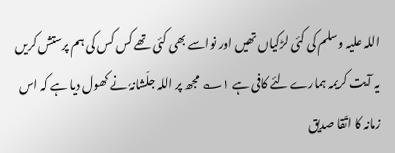اللہ علیہ وسلم کی کئی لڑکیاں تھیں اور نواسے بھی کئی تھے کس کس کی ہم پرستش کریں یہ آیت کریمہ ہمارے لئے کافی ہے ۱؎ مجھ پر اللہ جلّشانہٗ نے کھول دیا ہے کہ اس زمانہ کا اتّقا صدیق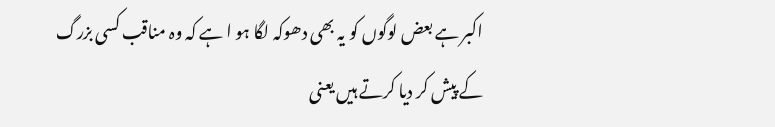اکبر ہے بعض لوگوں کو یہ بھی دھوکہ لگا ہو ا ہے کہ وہ مناقب کسی بزرگ کے پیش کر دیا کرتے ہیں یعنی